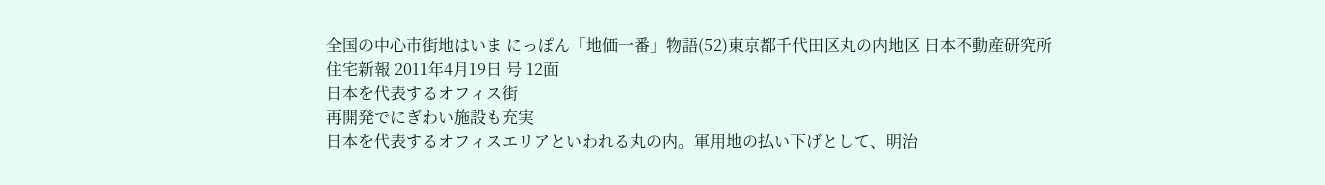全国の中心市街地はいま にっぽん「地価一番」物語(52)東京都千代田区丸の内地区 日本不動産研究所
住宅新報 2011年4月19日 号 12面
日本を代表するオフィス街
再開発でにぎわい施設も充実
日本を代表するオフィスエリアといわれる丸の内。軍用地の払い下げとして、明治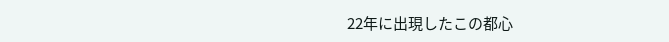22年に出現したこの都心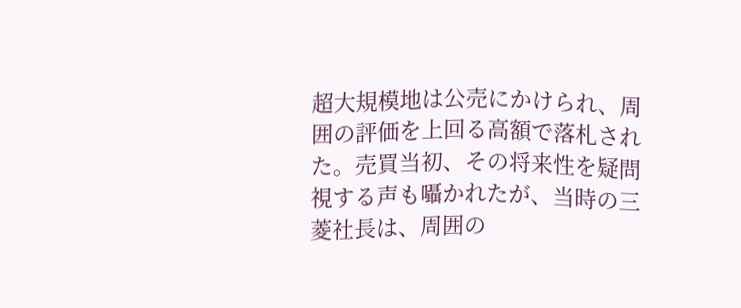超大規模地は公売にかけられ、周囲の評価を上回る高額で落札された。売買当初、その将来性を疑問視する声も囁かれたが、当時の三菱社長は、周囲の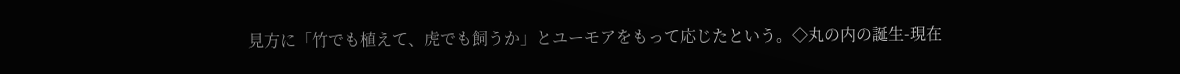見方に「竹でも植えて、虎でも飼うか」とユーモアをもって応じたという。◇丸の内の誕生-現在